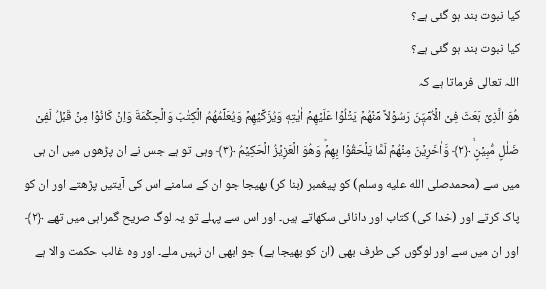کیا نبوت بند ہو گئی ہے؟
کیا نبوت بند ہو گئی ہے؟
اللہ تعالی فرماتا ہے کہ
هُوَ الَّذِىۡ بَعَثَ فِىۡ الۡاُمِّيّٖنَ رَسُوۡلاً مِّنۡهُمۡ يَتۡلُوۡا عَلَيۡهِمۡ اٰيٰتِهٖ وَيُزَكِّيۡهِمۡ وَيُعَلِّمُهُمُ الۡكِتٰبَ وَالۡحِكۡمَةَ وَاِنۡ كَانُوۡا مِنۡ قَبۡلُ لَفِىۡ ضَلٰلٍ مُّبِيۡنٍۙ ﴿۲﴾ وَّاٰخَرِيۡنَ مِنۡهُمۡ لَمَّا يَلۡحَقُوۡا بِهِمۡؕ وَهُوَ الۡعَزِيۡزُ الۡحَكِيۡمُ ﴿۳﴾ وہی تو ہے جس نے ان پڑھوں میں ان ہی میں سے (محمدصلى الله عليه وسلم) کو پیغمبر (بنا کر) بھیجا جو ان کے سامنے اس کی آیتیں پڑھتے اور ان کو پاک کرتے اور (خدا کی) کتاب اور دانائی سکھاتے ہیں۔ اور اس سے پہلے تو یہ لوگ صریح گمراہی میں تھے ﴿۲﴾ اور ان میں سے اور لوگوں کی طرف بھی (ان کو بھیجا ہے) جو ابھی ان نہیں ملے۔ اور وہ غالب حکمت والا ہے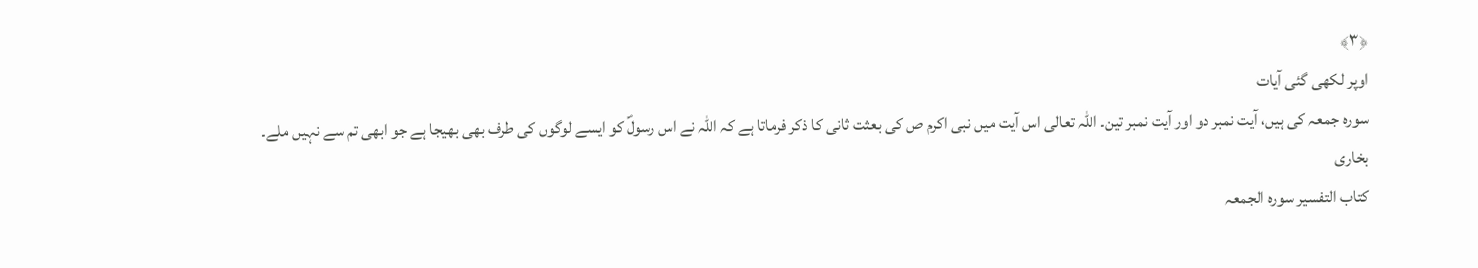﴿۳﴾
اوپر لکھی گئی آیات
سورہ جمعہ کی ہیں، آیت نمبر دو اور آیت نمبر تین۔ اللہ تعالی اس آیت میں نبی اکرم ص کی بعثت ثانی کا ذکر فرماتا ہے کہ اللہ نے اس رسولؐ کو ایسے لوگوں کی طرف بھی بھیجا ہے جو ابھی تم سے نہیں ملے۔
بخاری
کتاب التفسیر سورہ الجمعہ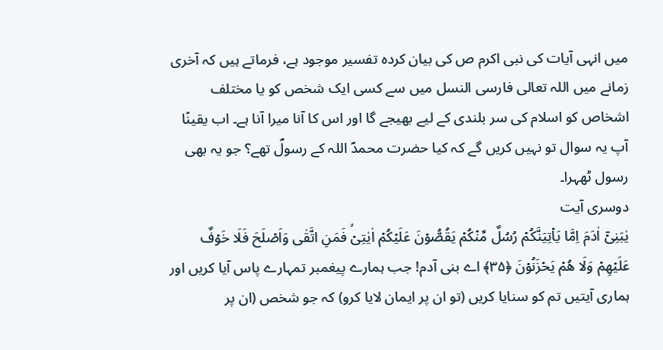میں انہی آیات کی نبی اکرم ص کی بیان کردہ تفسیر موجود ہے، فرماتے ہیں کہ آخری زمانے میں اللہ تعالی فارسی النسل میں سے کسی ایک شخص کو یا مختلف اشخاص کو اسلام کی سر بلندی کے لیے بھیجے گا اور اس کا آنا میرا آنا ہے۔ اب یقینًا آپ یہ سوال تو نہیں کریں گے کہ کیا حضرت محمدؐ اللہ کے رسولؐ تھے؟ جو یہ بھی رسول ٹھہرا۔
دوسری آیت
يٰبَنِىۡۤ اٰدَمَ اِمَّا يَاۡتِيَنَّكُمۡ رُسُلٌ مِّنۡكُمۡ يَقُصُّوۡنَ عَلَيۡكُمۡ اٰيٰتِىۡۙ فَمَنِ اتَّقٰى وَاَصۡلَحَ فَلَا خَوۡفٌ عَلَيۡهِمۡ وَلَا هُمۡ يَحۡزَنُوۡنَ ﴿۳۵﴾ اے بنی آدم! جب ہمارے پیغمبر تمہارے پاس آیا کریں اور ہماری آیتیں تم کو سنایا کریں (تو ان پر ایمان لایا کرو) کہ جو شخص (ان پر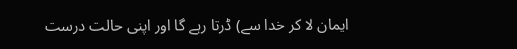ایمان لا کر خدا سے) ڈرتا رہے گا اور اپنی حالت درست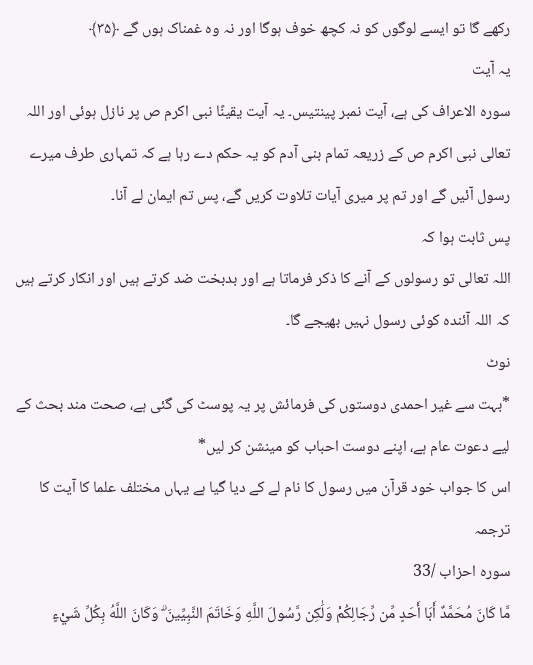رکھے گا تو ایسے لوگوں کو نہ کچھ خوف ہوگا اور نہ وہ غمناک ہوں گے ﴿۳۵﴾
یہ آیت
سورہ الاعراف کی ہے، آیت نمبر پینتیس۔ یہ آیت یقینًا نبی اکرم ص پر نازل ہوئی اور اللہ تعالی نبی اکرم ص کے زریعہ تمام بنی آدم کو یہ حکم دے رہا ہے کہ تمہاری طرف میرے رسول آئیں گے اور تم پر میری آیات تلاوت کریں گے، پس تم ایمان لے آنا۔
پس ثابت ہوا کہ
اللہ تعالی تو رسولوں کے آنے کا ذکر فرماتا ہے اور بدبخت ضد کرتے ہیں اور انکار کرتے ہیں کہ اللہ آئندہ کوئی رسول نہیں بھیجے گا۔
نوٹ
*بہت سے غیر احمدی دوستوں کی فرمائش پر یہ پوسٹ کی گئی ہے، صحت مند بحث کے لیے دعوت عام ہے، اپنے دوست احباب کو مینشن کر لیں*
اس کا جواب خود قرآن میں رسول کا نام لے کے دیا گیا ہے یہاں مختلف علما کا آیت کا ترجمہ
سورہ احزاب /33
مَّا كَانَ مُحَمَّدٌ أَبَا أَحَدٍ مِّن رِّجَالِكُمْ وَلَٰكِن رَّسُولَ اللَّهِ وَخَاتَمَ النَّبِيِّينَ ۗ وَكَانَ اللَّهُ بِكُلِّ شَيْءٍ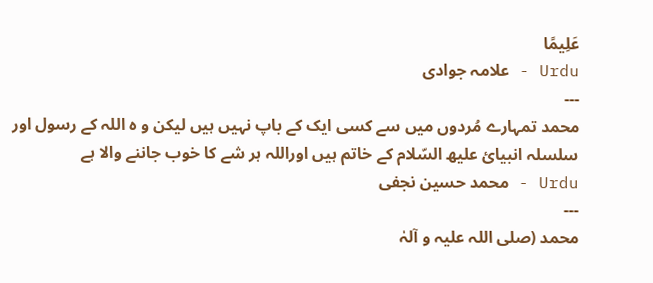عَلِيمًا
Urdu - علامہ جوادی
---
محمد تمہارے مُردوں میں سے کسی ایک کے باپ نہیں ہیں لیکن و ہ اللہ کے رسول اور سلسلہ انبیائ علیھ السّلام کے خاتم ہیں اوراللہ ہر شے کا خوب جاننے والا ہے
Urdu - محمد حسین نجفی
---
محمد (صلی اللہ علیہ و آلہٰ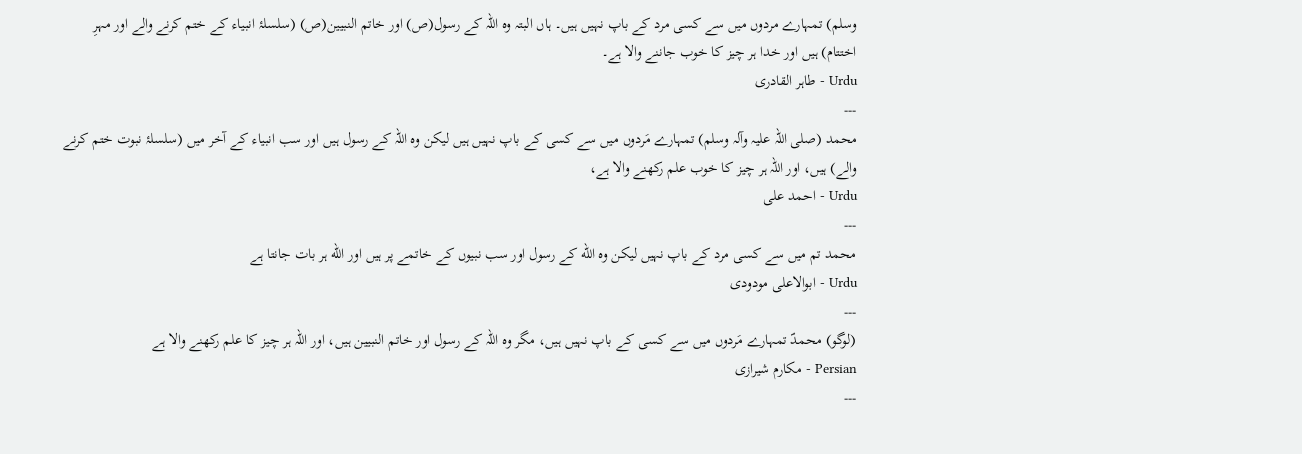وسلم) تمہارے مردوں میں سے کسی مرد کے باپ نہیں ہیں۔ ہاں البتہ وہ اللہ کے رسول(ص) اور خاتم النبیین(ص) (سلسلۂ انبیاء کے ختم کرنے والے اور مہرِ اختتام) ہیں اور خدا ہر چیز کا خوب جاننے والا ہے۔
Urdu - طاہر القادری
---
محمد (صلی اللہ علیہ وآلہ وسلم) تمہارے مَردوں میں سے کسی کے باپ نہیں ہیں لیکن وہ اللہ کے رسول ہیں اور سب انبیاء کے آخر میں (سلسلۂ نبوت ختم کرنے والے) ہیں، اور اللہ ہر چیز کا خوب علم رکھنے والا ہے،
Urdu - احمد علی
---
محمد تم میں سے کسی مرد کے باپ نہیں لیکن وہ الله کے رسول اور سب نبیوں کے خاتمے پر ہیں اور الله ہر بات جانتا ہے
Urdu - ابوالاعلی مودودی
---
(لوگو) محمدؐ تمہارے مَردوں میں سے کسی کے باپ نہیں ہیں، مگر وہ اللہ کے رسول اور خاتم النبیین ہیں، اور اللہ ہر چیز کا علم رکھنے والا ہے
Persian - مکارم شیرازی
---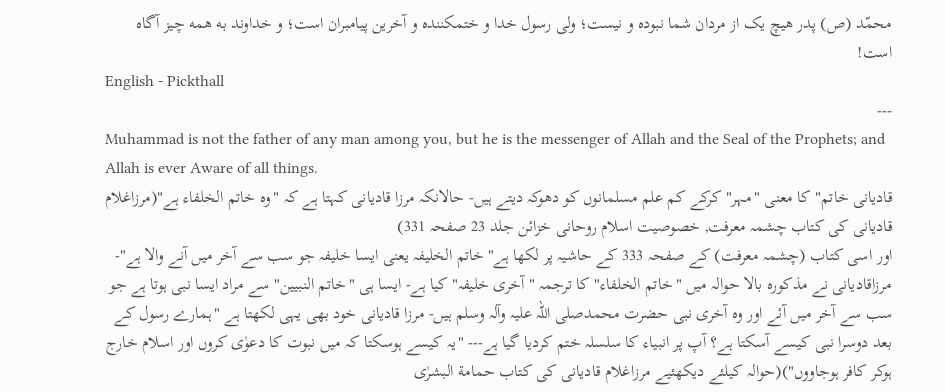محمّد (ص) پدر هیچ یک از مردان شما نبوده و نیست؛ ولی رسول خدا و ختمکننده و آخرین پیامبران است؛ و خداوند به همه چیز آگاه است!
English - Pickthall
---
Muhammad is not the father of any man among you, but he is the messenger of Allah and the Seal of the Prophets; and Allah is ever Aware of all things.
قادیانی خاتم" کا معنی "مہر" کرکے کم علم مسلمانوں کو دھوکہ دیتے ہیں- حالانکہ مرزا قادیانی کہتا ہے کہ "وہ خاتم الخلفاء ہے"(مرزاغلام قادیانی کی کتاب چشمہ معرفت, خصوصیت اسلام روحانی خزائن جلد 23 صفحہ 331)
اور اسی کتاب (چشمہ معرفت) کے صفحہ 333 کے حاشیہ پر لکھا ہے"خاتم الخلیفہ یعنی ایسا خلیفہ جو سب سے آخر میں آنے والا ہے"- مرزاقادیانی نے مذکورہ بالا حوالہ میں "خاتم الخلفاء" کا ترجمہ "آخری خلیفہ" کیا ہے- ایسا ہی "خاتم النبیین" سے مراد ایسا نبی ہوتا ہے جو سب سے آخر میں آئے اور وہ آخری نبی حضرت محمدصلی اللہ علیہ وآلہ وسلم ہیں- مرزا قادیانی خود بھی یہی لکھتا ہے "ہمارے رسول کے بعد دوسرا نبی کیسے آسکتا ہے؟ آپ پر انبیاء کا سلسلہ ختم کردیا گیا ہے--- "یہ کیسے ہوسکتا کہ میں نبوت کا دعوٰی کروں اور اسلام خارج ہوکر کافر ہوجاووں")(حوالہ کیلئے دیکھئیے مرزاغلام قادیانی کی کتاب حمامة البشرٰی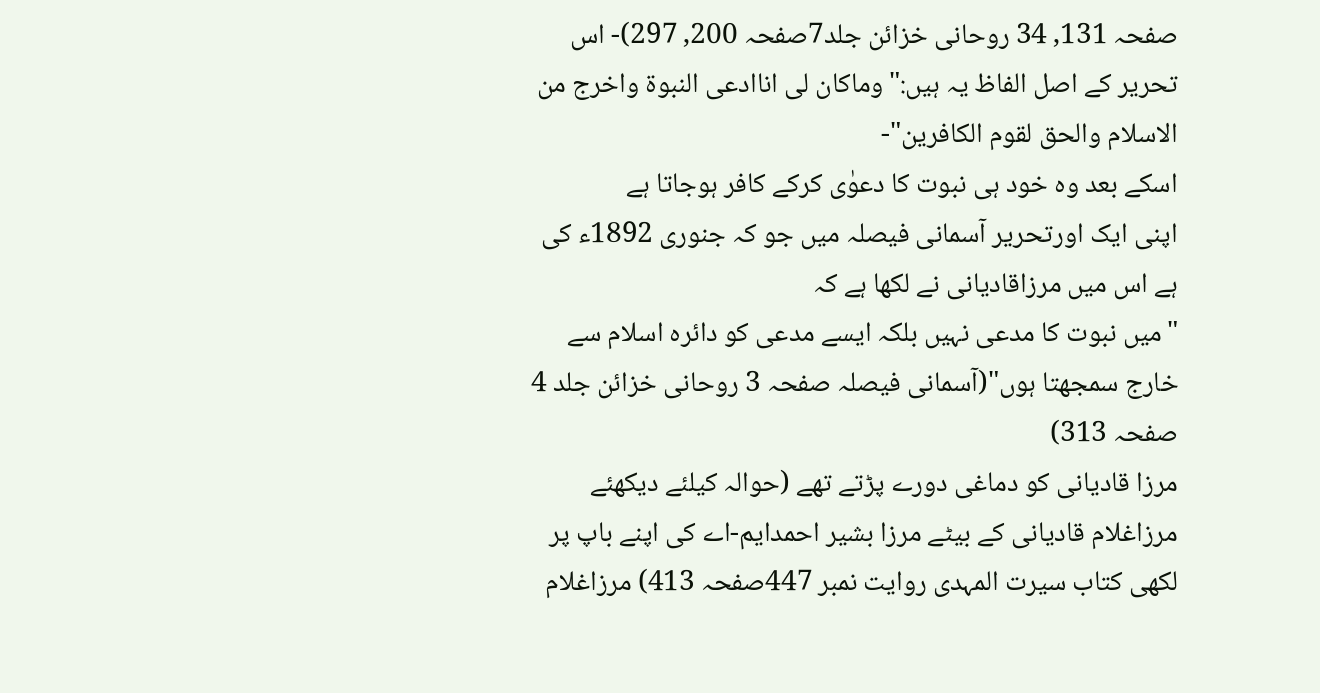صفحہ 131, 34 روحانی خزائن جلد7صفحہ 200, 297)- اس تحریر کے اصل الفاظ یہ ہیں:"وماکان لی اناادعی النبوة واخرج من الاسلام والحق لقوم الکافرین"-
اسکے بعد وہ خود ہی نبوت کا دعوٰی کرکے کافر ہوجاتا ہے
اپنی ایک اورتحریر آسمانی فیصلہ میں جو کہ جنوری 1892ء کی ہے اس میں مرزاقادیانی نے لکھا ہے کہ
"میں نبوت کا مدعی نہیں بلکہ ایسے مدعی کو دائرہ اسلام سے خارج سمجھتا ہوں"(آسمانی فیصلہ صفحہ 3 روحانی خزائن جلد 4 صفحہ 313)
مرزا قادیانی کو دماغی دورے پڑتے تھے (حوالہ کیلئے دیکھئے مرزاغلام قادیانی کے بیٹے مرزا بشیر احمدایم-اے کی اپنے باپ پر لکھی کتاب سیرت المہدی روایت نمبر 447صفحہ 413) مرزاغلام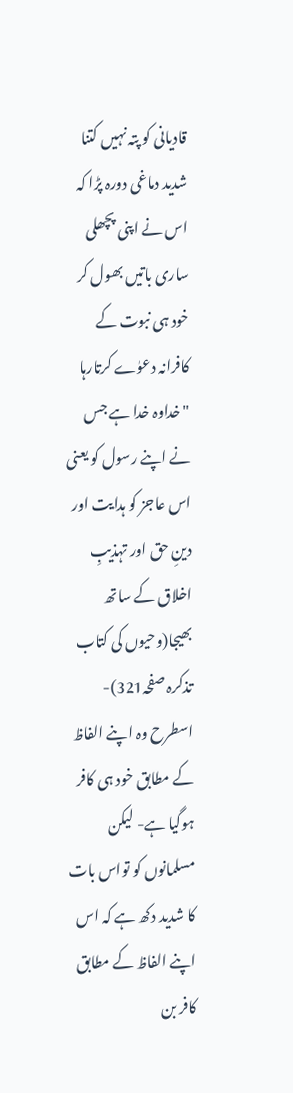قادیانی کو پتہ نہیں کتنا شدید دماغی دورہ پڑا کہ اس نے اپنی پچھلی ساری باتیں بھول کر خود ہی نبوت کے کافرانہ دعوٰے کرتارہا "خداوہ خدا ہے جس نے اپنے رسول کو یعنی اس عاجز کو ہدایت اور دینِ حق اور تہذیبِ اخلاق کے ساتھ بھیجا(وحیوں کی کتاب تذکرہ صفحہ321)- اسطرح وہ اپنے الفاظ کے مطابق خود ہی کافر ہوگیا ہے- لیکن مسلمانوں کو تواس بات کا شدید دکھ ہے کہ اس اپنے الفاظ کے مطابق کافر بن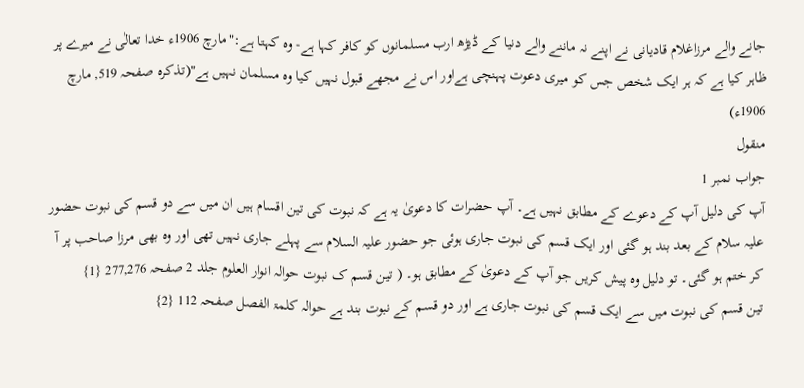جانے والے مرزاغلام قادیانی نے اپنے نہ ماننے والے دنیا کے ڈیڑھ ارب مسلمانوں کو کافر کہا ہے- وہ کہتا ہے:"مارچ 1906ء خدا تعالٰی نے میرے پر ظاہر کیا ہے کہ ہر ایک شخص جس کو میری دعوت پہنچی ہےاور اس نے مجھے قبول نہیں کیا وہ مسلمان نہیں ہے"(تذکرہ صفحہ 519, مارچ 1906ء)
منقول
جواب نمبر 1
آپ کی دلیل آپ کے دعوے کے مطابق نہیں ہے۔ آپ حضرات کا دعویٰ یہ ہے کہ نبوت کی تین اقسام ہیں ان میں سے دو قسم کی نبوت حضور علیہ سلام کے بعد بند ہو گئی اور ایک قسم کی نبوت جاری ہوئی جو حضور علیہ السلام سے پہلے جاری نہیں تھی اور وہ بھی مرزا صاحب پر آ کر ختم ہو گئی۔ تو دلیل وہ پیش کریں جو آپ کے دعویٰ کے مطابق ہو۔ ( تین قسم ک نبوت حوالہ انوار العلوم جلد 2 صفحہ 277,276 {1}
تین قسم کی نبوت میں سے ایک قسم کی نبوت جاری ہے اور دو قسم کے نبوت بند ہے حوالہ کلمۃ الفصل صفحہ 112 {2}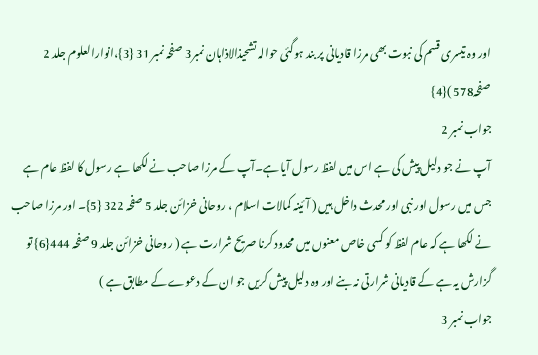اور وہ تیسری قسم کی نبوت بھی مرزا قادیانی پر بند ہوگئی حوالہ تشحیذالاذاہان نمبر3 صفحہ نمبر 31 {3}،انوارالعلوم جلد 2 صفحہ578 ){4}
جواب نمبر 2
آپ نے جو دلیل پیش کی ہے اس میں لفظ رسول آیا ہے۔آپ کے مرزا صاحب نے لکھا ہے رسول کا لفظ عام ہے جس میں رسول اور نبی اور محدث داخل ہیں ( آئینہ کمالات اسلام ، روحانی خزائن جلد 5 صفحہ 322 {5}۔ اور مرزا صاحب نے لکھا ہے کہ عام لفظ کو کسی خاص معنوں میں محدود کرنا صریح شرارت ہے ( روحانی خزائن جلد 9 صفحہ 444{6} تو گزارش یہ ہے کے قادیانی شرارتی نہ بنے اور وہ دلیل پیش کریں جو ان کے دعوے کے مطابق ہے )
جواب نمبر 3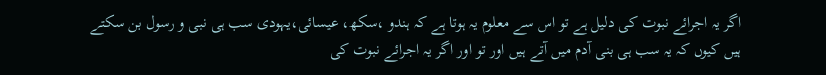اگر یہ اجرائے نبوت کی دلیل ہے تو اس سے معلوم یہ ہوتا ہے کہ ہندو ،سکھ، عیسائی،یہودی سب ہی نبی و رسول بن سکتے ہیں کیوں کہ یہ سب ہی بنی آدم میں آتے ہیں اور تو اور اگر یہ اجرائے نبوت کی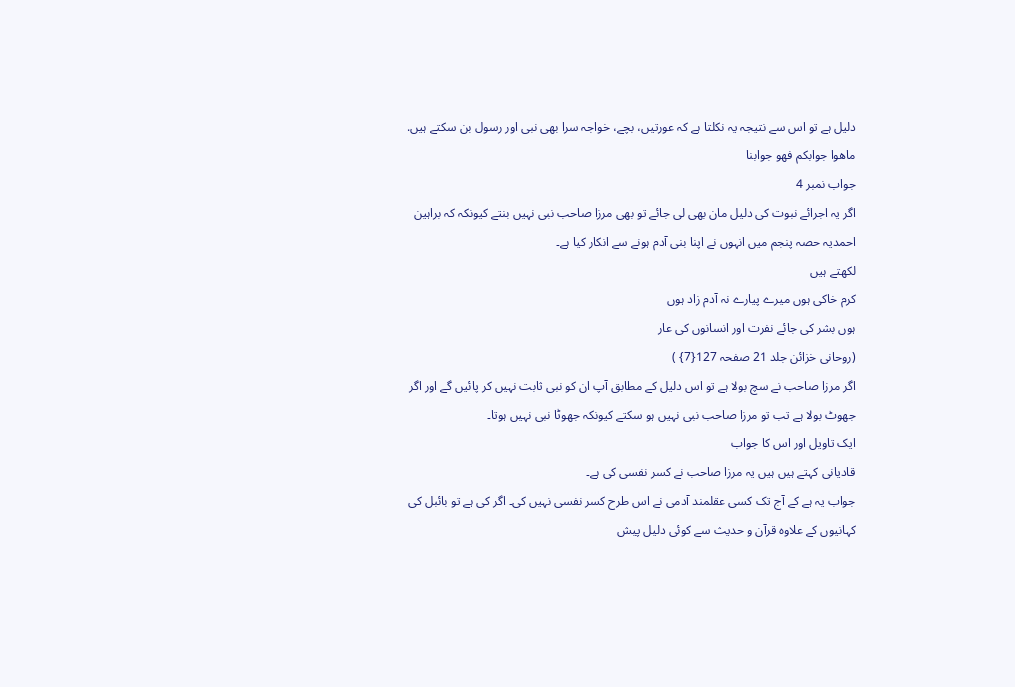دلیل ہے تو اس سے نتیجہ یہ نکلتا ہے کہ عورتیں، بچے، خواجہ سرا بھی نبی اور رسول بن سکتے ہیں.
ماهوا جوابكم فهو جوابنا
جواب نمبر 4
اگر یہ اجرائے نبوت کی دلیل مان بھی لی جائے تو بھی مرزا صاحب نبی نہیں بنتے کیونکہ کہ براہین احمدیہ حصہ پنجم میں انہوں نے اپنا بنی آدم ہونے سے انکار کیا ہے۔
لکھتے ہیں
کرم خاکی ہوں میرے پیارے نہ آدم زاد ہوں
ہوں بشر کی جائے نفرت اور انسانوں کی عار
(روحانی خزائن جلد 21 صفحہ 127{7} )
اگر مرزا صاحب نے سچ بولا ہے تو اس دلیل کے مطابق آپ ان کو نبی ثابت نہیں کر پائیں گے اور اگر جھوٹ بولا ہے تب تو مرزا صاحب نبی نہیں ہو سکتے کیونکہ جھوٹا نبی نہیں ہوتا۔
ایک تاویل اور اس کا جواب
قادیانی کہتے ہیں ہیں یہ مرزا صاحب نے کسر نفسی کی ہے۔
جواب یہ ہے کے آج تک کسی عقلمند آدمی نے اس طرح کسر نفسی نہیں کی۔ اگر کی ہے تو بائبل کی کہانیوں کے علاوہ قرآن و حدیث سے کوئی دلیل پیش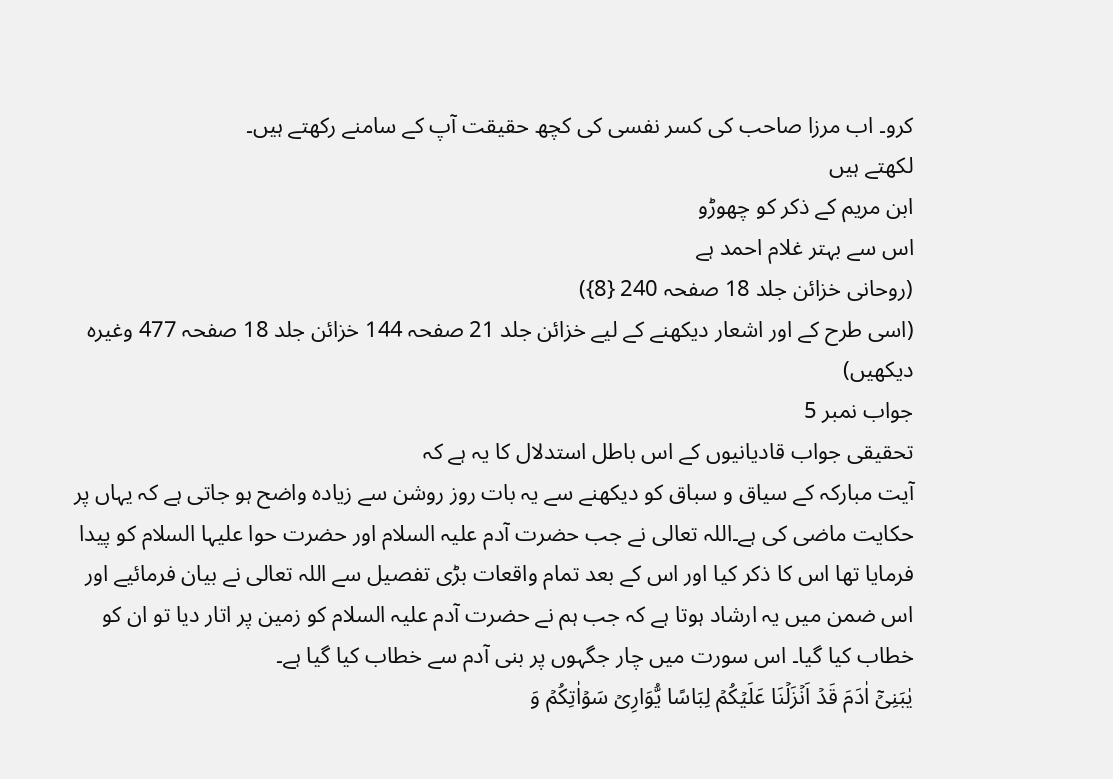کرو۔ اب مرزا صاحب کی کسر نفسی کی کچھ حقیقت آپ کے سامنے رکھتے ہیں۔
لکھتے ہیں
ابن مریم کے ذکر کو چھوڑو
اس سے بہتر غلام احمد ہے
(روحانی خزائن جلد 18 صفحہ 240 {8})
(اسی طرح کے اور اشعار دیکھنے کے لیے خزائن جلد 21 صفحہ 144 خزائن جلد 18 صفحہ 477 وغیرہ دیکھیں)
جواب نمبر 5
تحقیقی جواب قادیانیوں کے اس باطل استدلال کا یہ ہے کہ
آیت مبارکہ کے سیاق و سباق کو دیکھنے سے یہ بات روز روشن سے زیادہ واضح ہو جاتی ہے کہ یہاں پر حکایت ماضی کی ہے۔اللہ تعالی نے جب حضرت آدم علیہ السلام اور حضرت حوا علیہا السلام کو پیدا فرمایا تھا اس کا ذکر کیا اور اس کے بعد تمام واقعات بڑی تفصیل سے اللہ تعالی نے بیان فرمائیے اور اس ضمن میں یہ ارشاد ہوتا ہے کہ جب ہم نے حضرت آدم علیہ السلام کو زمین پر اتار دیا تو ان کو خطاب کیا گیا۔ اس سورت میں چار جگہوں پر بنی آدم سے خطاب کیا گیا ہے۔
یٰبَنِیۡۤ اٰدَمَ قَدۡ اَنۡزَلۡنَا عَلَیۡکُمۡ لِبَاسًا یُّوَارِیۡ سَوۡاٰتِکُمۡ وَ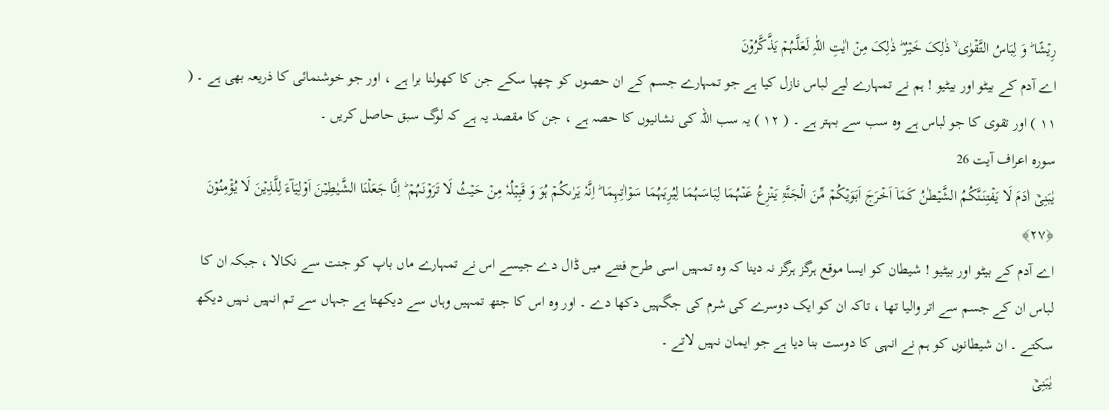رِیۡشًا ؕ وَ لِبَاسُ التَّقۡوٰی ۙ ذٰلِکَ خَیۡرٌ ؕ ذٰلِکَ مِنۡ اٰیٰتِ اللّٰہِ لَعَلَّہُمۡ یَذَّکَّرُوۡنَ
اے آدم کے بیٹو اور بیٹیو ! ہم نے تمہارے لیے لباس نازل کیا ہے جو تمہارے جسم کے ان حصوں کو چھپا سکے جن کا کھولنا برا ہے ، اور جو خوشنمائی کا ذریعہ بھی ہے ۔ ( ١١ ) اور تقوی کا جو لباس ہے وہ سب سے بہتر ہے ۔ ( ١٢ ) یہ سب اللہ کی نشانیوں کا حصہ ہے ، جن کا مقصد یہ ہے کہ لوگ سبق حاصل کریں ۔
سورہ اعراف آیت 26
یٰبَنِیۡۤ اٰدَمَ لَا یَفۡتِنَنَّکُمُ الشَّیۡطٰنُ کَمَاۤ اَخۡرَجَ اَبَوَیۡکُمۡ مِّنَ الۡجَنَّۃِ یَنۡزِعُ عَنۡہُمَا لِبَاسَہُمَا لِیُرِیَہُمَا سَوۡاٰتِہِمَا ؕ اِنَّہٗ یَرٰىکُمۡ ہُوَ وَ قَبِیۡلُہٗ مِنۡ حَیۡثُ لَا تَرَوۡنَہُمۡ ؕ اِنَّا جَعَلۡنَا الشَّیٰطِیۡنَ اَوۡلِیَآءَ لِلَّذِیۡنَ لَا یُؤۡمِنُوۡنَ ﴿۲۷﴾
اے آدم کے بیٹو اور بیٹیو ! شیطان کو ایسا موقع ہرگز ہرگز نہ دینا کہ وہ تمہیں اسی طرح فتنے میں ڈال دے جیسے اس نے تمہارے ماں باپ کو جنت سے نکالا ، جبکہ ان کا لباس ان کے جسم سے اتر والیا تھا ، تاکہ ان کو ایک دوسرے کی شرم کی جگہیں دکھا دے ۔ اور وہ اس کا جتھ تمہیں وہاں سے دیکھتا ہے جہاں سے تم انہیں نہیں دیکھ سکتے ۔ ان شیطانوں کو ہم نے انہی کا دوست بنا دیا ہے جو ایمان نہیں لاتے ۔
یٰبَنِیۡۤ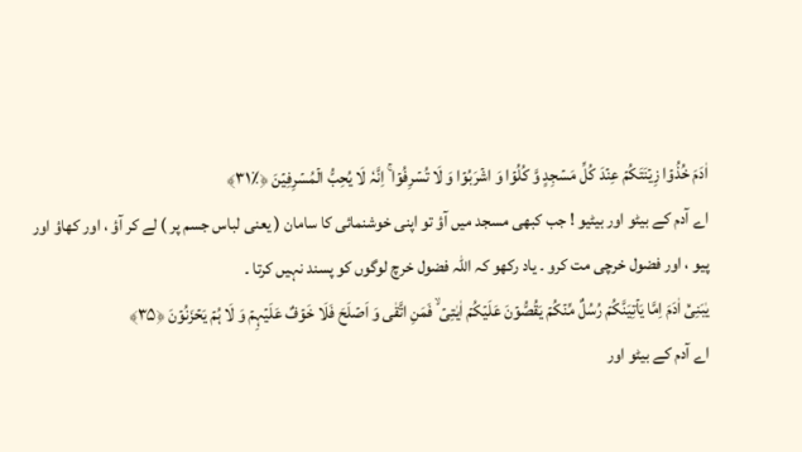اٰدَمَ خُذُوۡا زِیۡنَتَکُمۡ عِنۡدَ کُلِّ مَسۡجِدٍ وَّ کُلُوۡا وَ اشۡرَبُوۡا وَ لَا تُسۡرِفُوۡا ۚ اِنَّہٗ لَا یُحِبُّ الۡمُسۡرِفِیۡنَ ﴿٪۳۱﴾
اے آدم کے بیٹو اور بیٹیو ! جب کبھی مسجد میں آؤ تو اپنی خوشنمائی کا سامان ( یعنی لباس جسم پر ) لے کر آؤ ، اور کھاؤ اور پیو ، اور فضول خرچی مت کرو ۔ یاد رکھو کہ اللہ فضول خرچ لوگوں کو پسند نہیں کرتا ۔
یٰبَنِیۡۤ اٰدَمَ اِمَّا یَاۡتِیَنَّکُمۡ رُسُلٌ مِّنۡکُمۡ یَقُصُّوۡنَ عَلَیۡکُمۡ اٰیٰتِیۡ ۙ فَمَنِ اتَّقٰی وَ اَصۡلَحَ فَلَا خَوۡفٌ عَلَیۡہِمۡ وَ لَا ہُمۡ یَحۡزَنُوۡنَ ﴿۳۵﴾
اے آدم کے بیٹو اور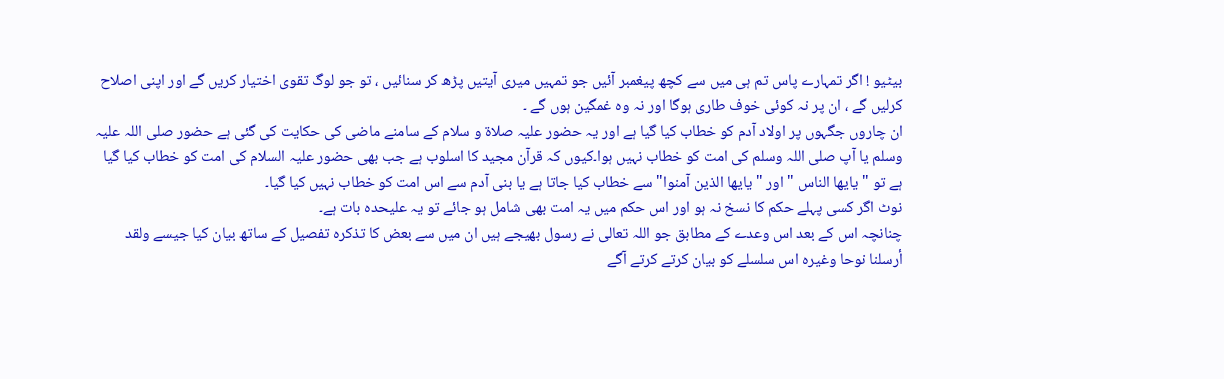بیٹیو ! اگر تمہارے پاس تم ہی میں سے کچھ پیغمبر آئیں جو تمہیں میری آیتیں پڑھ کر سنائیں ، تو جو لوگ تقوی اختیار کریں گے اور اپنی اصلاح کرلیں گے ، ان پر نہ کوئی خوف طاری ہوگا اور نہ وہ غمگین ہوں گے ۔
ان چاروں جگہوں پر اولاد آدم کو خطاب کیا گیا ہے اور یہ حضور علیہ صلاۃ و سلام کے سامنے ماضی کی حکایت کی گئی ہے حضور صلی اللہ علیہ وسلم یا آپ صلی اللہ وسلم کی امت کو خطاب نہیں ہوا۔کیوں کہ قرآن مجید کا اسلوب ہے جب بھی حضور علیہ السلام کی امت کو خطاب کیا گیا ہے تو " يايها الناس " اور " يايها الذين آمنوا" سے خطاب کیا جاتا ہے یا بنی آدم سے اس امت کو خطاب نہیں کیا گیا۔
نوٹ اگر کسی پہلے حکم کا نسخ نہ ہو اور اس حکم میں یہ امت بھی شامل ہو جائے تو یہ علیحدہ بات ہے۔
چنانچہ اس کے بعد اس وعدے کے مطابق جو اللہ تعالی نے رسول بھیجے ہیں ان میں سے بعض کا تذکرہ تفصیل کے ساتھ بیان کیا جیسے ولقد أرسلنا نوحا وغیرہ اس سلسلے کو بیان کرتے کرتے آگے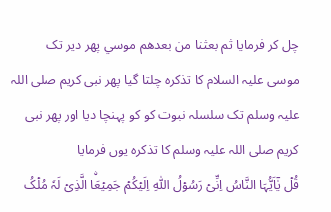چل کر فرمایا ثم بعثنا من بعدهم موسي پھر دیر تک موسی علیہ السلام کا تذکرہ چلتا گیا پھر نبی کریم صلی اللہ علیہ وسلم تک سلسلہ نبوت کو کو پہنچا دیا اور پھر نبی کریم صلی اللہ علیہ وسلم کا تذکرہ یوں فرمایا
قُلۡ یٰۤاَیُّہَا النَّاسُ اِنِّیۡ رَسُوۡلُ اللّٰہِ اِلَیۡکُمۡ جَمِیۡعَۨا الَّذِیۡ لَہٗ مُلۡکُ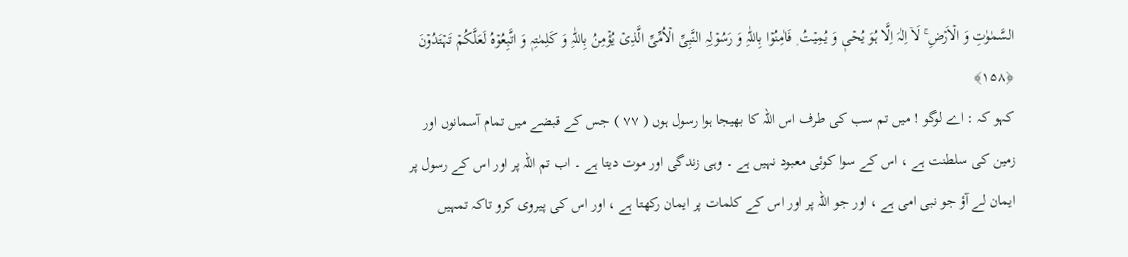السَّمٰوٰتِ وَ الۡاَرۡضِ ۚ لَاۤ اِلٰہَ اِلَّا ہُوَ یُحۡیٖ وَ یُمِیۡتُ ۪ فَاٰمِنُوۡا بِاللّٰہِ وَ رَسُوۡلِہِ النَّبِیِّ الۡاُمِّیِّ الَّذِیۡ یُؤۡمِنُ بِاللّٰہِ وَ کَلِمٰتِہٖ وَ اتَّبِعُوۡہُ لَعَلَّکُمۡ تَہۡتَدُوۡنَ ﴿۱۵۸﴾
کہو کہ : اے لوگو ! میں تم سب کی طرف اس اللہ کا بھیجا ہوا رسول ہوں ( ٧٧ ) جس کے قبضے میں تمام آسمانوں اور زمین کی سلطنت ہے ، اس کے سوا کوئی معبود نہیں ہے ۔ وہی زندگی اور موت دیتا ہے ۔ اب تم اللہ پر اور اس کے رسول پر ایمان لے آؤ جو نبی امی ہے ، اور جو اللہ پر اور اس کے کلمات پر ایمان رکھتا ہے ، اور اس کی پیروی کرو تاکہ تمہیں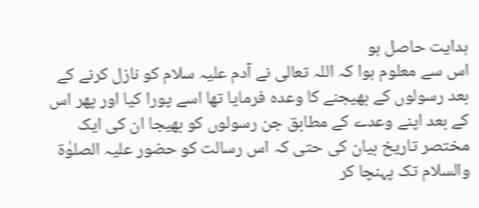ہدایت حاصل ہو
اس سے معلوم ہوا کہ اللہ تعالی نے آدم علیہ سلام کو نازل کرنے کے بعد رسولوں کے بھیجنے کا وعدہ فرمایا تھا اسے پورا کیا اور پھر اس کے بعد اپنے وعدے کے مطابق جن رسولوں کو بھیجا ان کی ایک مختصر تاریخ بیان کی حتی کہ اس رسالت کو حضور علیہ الصلوٰۃ والسلام تک پہنچا کر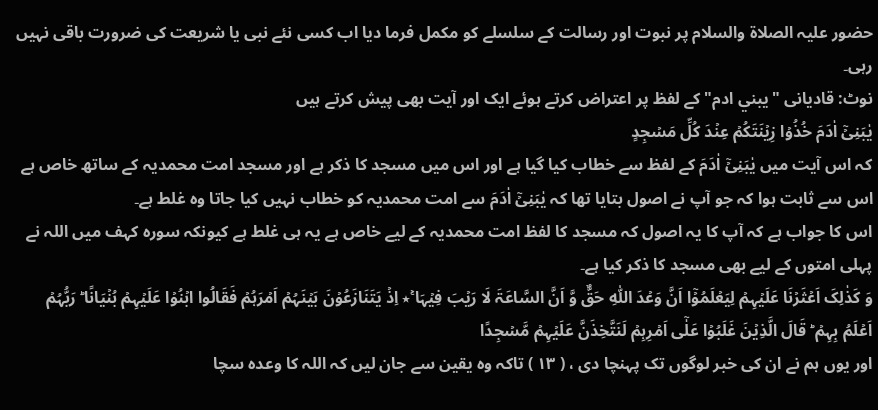حضور علیہ الصلاۃ والسلام پر نبوت اور رسالت کے سلسلے کو مکمل فرما دیا اب کسی نئے نبی یا شریعت کی ضرورت باقی نہیں رہی۔
نوٹ: قادیانی "يبني ادم" کے لفظ پر اعتراض کرتے ہوئے ایک اور آیت بھی پیش کرتے ہیں
یٰبَنِیۡۤ اٰدَمَ خُذُوۡا زِیۡنَتَکُمۡ عِنۡدَ کُلِّ مَسۡجِدٍ
کہ اس آیت میں یٰبَنِیۡۤ اٰدَمَ کے لفظ سے خطاب کیا گیا ہے اور اس میں مسجد کا ذکر ہے اور مسجد امت محمدیہ کے ساتھ خاص ہے اس سے ثابت ہوا کہ جو آپ نے اصول بتایا تھا کہ یٰبَنِیۡۤ اٰدَمَ سے امت محمدیہ کو خطاب نہیں کیا جاتا وہ غلط ہے۔
اس کا جواب ہے کہ آپ کا یہ اصول کہ مسجد کا لفظ امت محمدیہ کے لیے خاص ہے یہ ہی غلط ہے کیونکہ سورہ کہف میں اللہ نے پہلی امتوں کے لیے بھی مسجد کا ذکر کیا ہے۔
وَ کَذٰلِکَ اَعۡثَرۡنَا عَلَیۡہِمۡ لِیَعۡلَمُوۡۤا اَنَّ وَعۡدَ اللّٰہِ حَقٌّ وَّ اَنَّ السَّاعَۃَ لَا رَیۡبَ فِیۡہَا ۚ٭ اِذۡ یَتَنَازَعُوۡنَ بَیۡنَہُمۡ اَمۡرَہُمۡ فَقَالُوا ابۡنُوۡا عَلَیۡہِمۡ بُنۡیَانًا ؕ رَبُّہُمۡ اَعۡلَمُ بِہِمۡ ؕ قَالَ الَّذِیۡنَ غَلَبُوۡا عَلٰۤی اَمۡرِہِمۡ لَنَتَّخِذَنَّ عَلَیۡہِمۡ مَّسۡجِدًا
اور یوں ہم نے ان کی خبر لوگوں تک پہنچا دی ، ( ١٣ ) تاکہ وہ یقین سے جان لیں کہ اللہ کا وعدہ سچا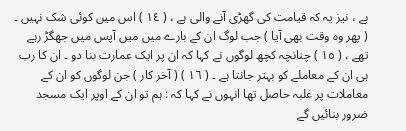ہے ، نیز یہ کہ قیامت کی گھڑی آنے والی ہے ، ( ١٤ ) اس میں کوئی شک نہیں ۔ ( پھر وہ وقت بھی آیا ) جب لوگ ان کے بارے میں میں آپس میں جھگڑ رہے تھے ، ( ١٥ ) چنانچہ کچھ لوگوں نے کہا کہ ان پر ایک عمارت بنا دو ۔ ان کا رب ہی ان کے معاملے کو بہتر جانتا ہے ۔ ( ١٦ ) ( آخر کار ) جن لوگوں کو ان کے معاملات پر غلبہ حاصل تھا انہوں نے کہا کہ : ہم تو ان کے اوپر ایک مسجد ضرور بنائیں گے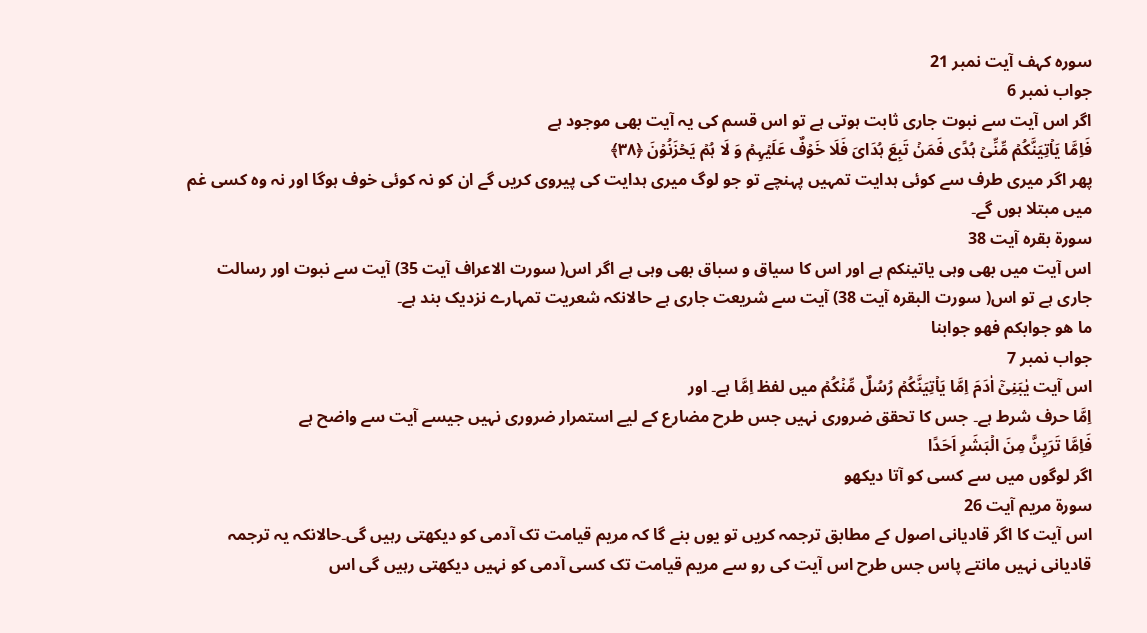سورہ کہف آیت نمبر 21
جواب نمبر 6
اگر اس آیت سے نبوت جاری ثابت ہوتی ہے تو اس قسم کی یہ آیت بھی موجود ہے
فَاِمَّا یَاۡتِیَنَّکُمۡ مِّنِّیۡ ہُدًی فَمَنۡ تَبِعَ ہُدَایَ فَلَا خَوۡفٌ عَلَیۡہِمۡ وَ لَا ہُمۡ یَحۡزَنُوۡنَ ﴿۳۸﴾
پھر اگر میری طرف سے کوئی ہدایت تمہیں پہنچے تو جو لوگ میری ہدایت کی پیروی کریں گے ان کو نہ کوئی خوف ہوگا اور نہ وہ کسی غم میں مبتلا ہوں گے۔
سورۃ بقرہ آیت 38
اس آیت میں بھی وہی ياتينكم ہے اور اس کا سیاق و سباق بھی وہی ہے اگر اس( سورت الاعراف آیت 35) آیت سے نبوت اور رسالت جاری ہے تو اس( سورت البقرہ آیت 38) آیت سے شریعت جاری ہے حالانکہ شعریت تمہارے نزدیک بند ہے۔
ما هو جوابكم فهو جوابنا
جواب نمبر 7
اس آیت یٰبَنِیۡۤ اٰدَمَ اِمَّا یَاۡتِیَنَّکُمۡ رُسُلٌ مِّنۡکُمۡ میں لفظ اِمَّا ہے۔ اور
اِمَّا حرف شرط ہے۔ جس کا تحقق ضروری نہیں جس طرح مضارع کے لیے استمرار ضروری نہیں جیسے آیت سے واضح ہے
فَاِمَّا تَرَیِنَّ مِنَ الۡبَشَرِ اَحَدًا
اگر لوگوں میں سے کسی کو آتا دیکھو
سورۃ مریم آیت 26
اس آیت کا اگر قادیانی اصول کے مطابق ترجمہ کریں تو یوں بنے گا کہ مریم قیامت تک آدمی کو دیکھتی رہیں گی۔حالانکہ یہ ترجمہ قادیانی نہیں مانتے پاس جس طرح اس آیت کی رو سے مریم قیامت تک کسی آدمی کو نہیں دیکھتی رہیں گی اس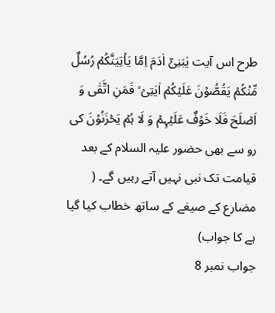طرح اس آیت یٰبَنِیۡۤ اٰدَمَ اِمَّا یَاۡتِیَنَّکُمۡ رُسُلٌ مِّنۡکُمۡ یَقُصُّوۡنَ عَلَیۡکُمۡ اٰیٰتِیۡ ۙ فَمَنِ اتَّقٰی وَ اَصۡلَحَ فَلَا خَوۡفٌ عَلَیۡہِمۡ وَ لَا ہُمۡ یَحۡزَنُوۡنَ کی رو سے بھی حضور علیہ السلام کے بعد قیامت تک نبی نہیں آتے رہیں گے۔ ( مضارع کے صیغے کے ساتھ خطاب کیا گیا ہے کا جواب)
جواب نمبر 8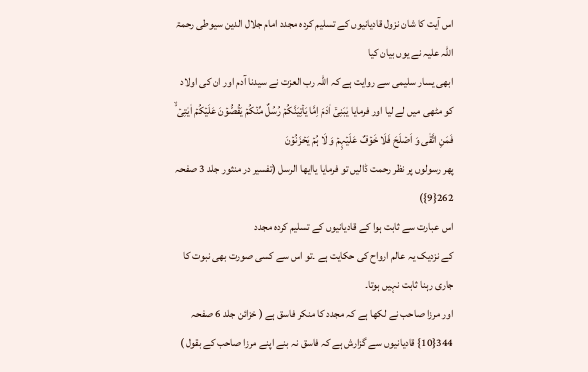اس آیت کا شان نزول قادیانیوں کے تسلیم کردہ مجدد امام جلال الدین سیوطی رحمۃ اللہ علیہ نے یوں بیان کیا
ابھی یسار سلیمی سے روایت ہے کہ اللہ رب العزت نے سیدنا آدم اور ان کی اولاد کو مٹھی میں لے لیا اور فرمایا یٰبَنِیۡۤ اٰدَمَ اِمَّا یَاۡتِیَنَّکُمۡ رُسُلٌ مِّنۡکُمۡ یَقُصُّوۡنَ عَلَیۡکُمۡ اٰیٰتِیۡ ۙ فَمَنِ اتَّقٰی وَ اَصۡلَحَ فَلَا خَوۡفٌ عَلَیۡہِمۡ وَ لَا ہُمۡ یَحۡزَنُوۡنَ
پھر رسولوں پر نظر رحمت ڈالیں تو فرمایا ياايها الرسل (تفسیر در منثور جلد 3 صفحہ 262{9})
اس عبارت سے ثابت ہوا کے قادیانیوں کے تسلیم کردہ مجدد
کے نزدیک یہ عالم ارواح کی حکایت ہے ۔تو اس سے کسی صورت بھی نبوت کا جاری رہنا ثابت نہیں ہوتا۔
اور مرزا صاحب نے لکھا ہے کہ مجدد کا منکر فاسق ہے ( خزائن جلد 6 صفحہ 344{10} قادیانیوں سے گزارش ہے کہ فاسق نہ بنے اپنے مرزا صاحب کے بقول )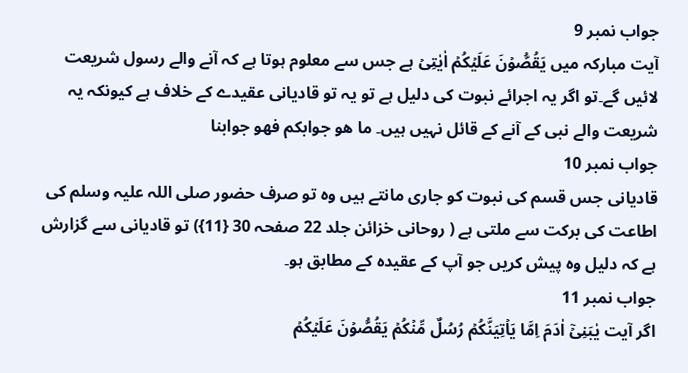جواب نمبر 9
آیت مبارکہ میں یَقُصُّوۡنَ عَلَیۡکُمۡ اٰیٰتِیۡ ہے جس سے معلوم ہوتا ہے کہ آنے والے رسول شریعت لائیں گے۔تو اگر یہ اجرائے نبوت کی دلیل ہے تو یہ تو قادیانی عقیدے کے خلاف ہے کیونکہ یہ شریعت والے نبی کے آنے کے قائل نہیں ہیں۔ ما هو جوابكم فهو جوابنا
جواب نمبر 10
قادیانی جس قسم کی نبوت کو جاری مانتے ہیں وہ تو صرف حضور صلی اللہ علیہ وسلم کی اطاعت کی برکت سے ملتی ہے ( روحانی خزائن جلد 22 صفحہ 30 {11}) تو قادیانی سے گزارش ہے کہ دلیل وہ پیش کریں جو آپ کے عقیدہ کے مطابق ہو۔
جواب نمبر 11
اگر آیت یٰبَنِیۡۤ اٰدَمَ اِمَّا یَاۡتِیَنَّکُمۡ رُسُلٌ مِّنۡکُمۡ یَقُصُّوۡنَ عَلَیۡکُمۡ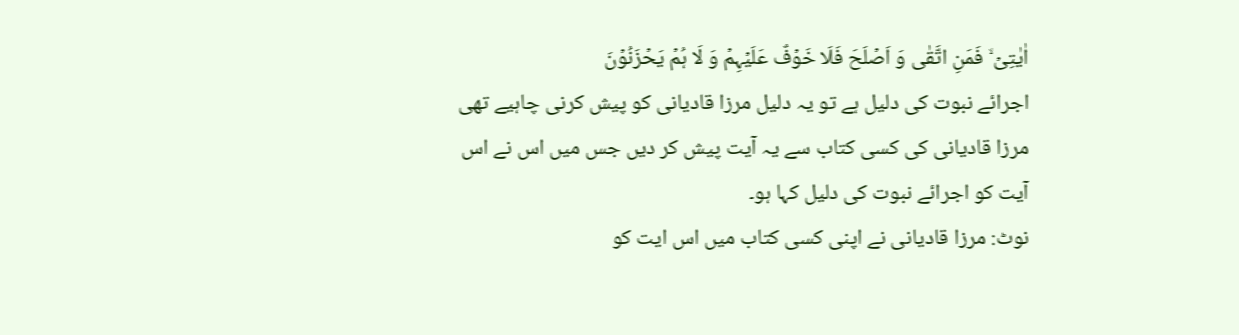اٰیٰتِیۡ ۙ فَمَنِ اتَّقٰی وَ اَصۡلَحَ فَلَا خَوۡفٌ عَلَیۡہِمۡ وَ لَا ہُمۡ یَحۡزَنُوۡنَ
اجرائے نبوت کی دلیل ہے تو یہ دلیل مرزا قادیانی کو پیش کرنی چاہیے تھی مرزا قادیانی کی کسی کتاب سے یہ آیت پیش کر دیں جس میں اس نے اس آیت کو اجرائے نبوت کی دلیل کہا ہو۔
نوٹ: مرزا قادیانی نے اپنی کسی کتاب میں اس ایت کو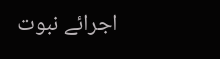اجرائے نبوت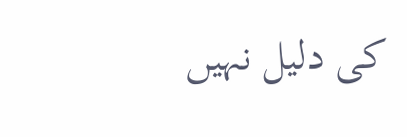کی دلیل نہیں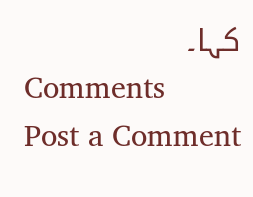کہا۔
Comments
Post a Comment